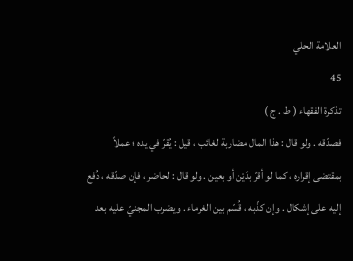العلامة الحلي
45
تذكرة الفقهاء ( ط . ج )
فصدّقه . ولو قال : هذا المال مضاربة لغائب ، قيل : يُقرّ في يده ؛ عملاً بمقتضى إقراره ، كما لو أقرّ بدَيْن أو بعين . ولو قال : لحاضر ، فإن صدّقه ، دُفع إليه على إشكال . وإن كذّبه ، قُسّم بين الغرماء . ويضرب المجنيّ عليه بعد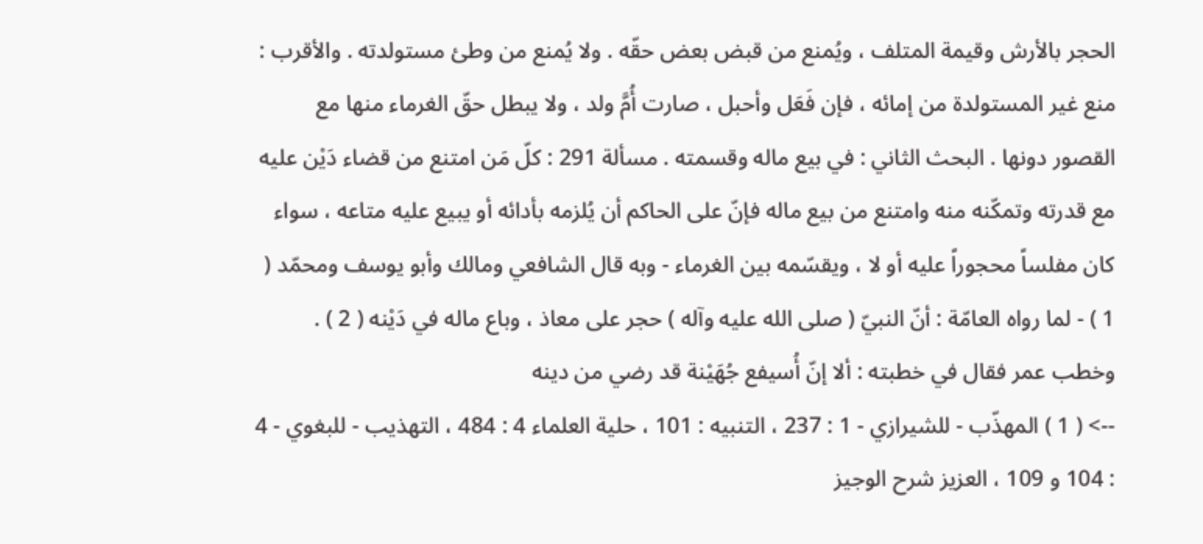الحجر بالأرش وقيمة المتلف ، ويُمنع من قبض بعض حقّه . ولا يُمنع من وطئ مستولدته . والأقرب : منع غير المستولدة من إمائه ، فإن فَعَل وأحبل ، صارت أُمَّ ولد ، ولا يبطل حقّ الغرماء منها مع القصور دونها . البحث الثاني : في بيع ماله وقسمته . مسألة 291 : كلّ مَن امتنع من قضاء دَيْن عليه مع قدرته وتمكّنه منه وامتنع من بيع ماله فإنّ على الحاكم أن يُلزمه بأدائه أو يبيع عليه متاعه ، سواء كان مفلساً محجوراً عليه أو لا ، ويقسّمه بين الغرماء - وبه قال الشافعي ومالك وأبو يوسف ومحمّد ( 1 ) - لما رواه العامّة : أنّ النبيّ ( صلى الله عليه وآله ) حجر على معاذ ، وباع ماله في دَيْنه ( 2 ) . وخطب عمر فقال في خطبته : ألا إنّ أُسيفع جُهَيْنة قد رضي من دينه
--> ( 1 ) المهذّب - للشيرازي - 1 : 237 ، التنبيه : 101 ، حلية العلماء 4 : 484 ، التهذيب - للبغوي - 4 : 104 و 109 ، العزيز شرح الوجيز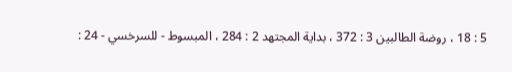5 : 18 ، روضة الطالبين 3 : 372 ، بداية المجتهد 2 : 284 ، المبسوط - للسرخسي - 24 :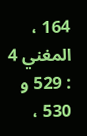164 ، المغني 4 : 529 و 530 ،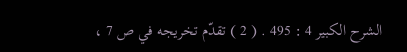الشرح الكبير 4 : 495 . ( 2 ) تقدّم تخريجه في ص 7 ،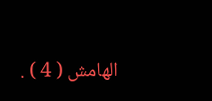الهامش ( 4 ) .